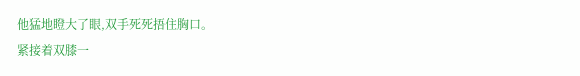他猛地瞪大了眼,双手死死捂住胸口。
紧接着双膝一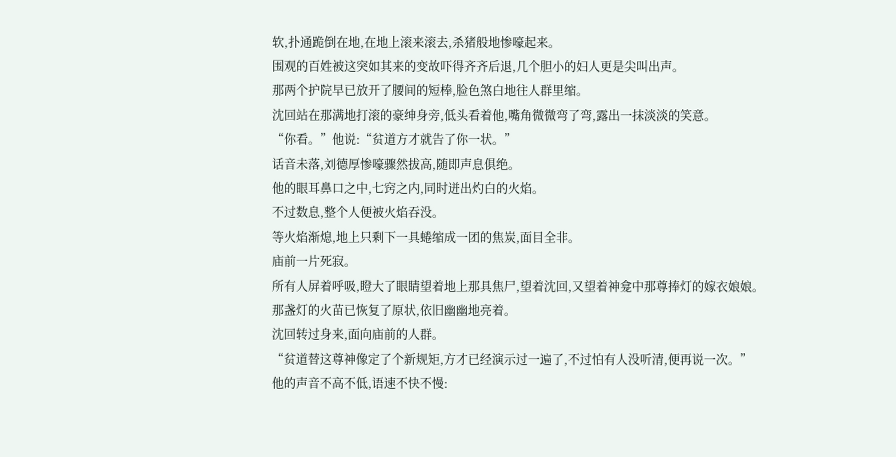软,扑通跪倒在地,在地上滚来滚去,杀猪般地惨嚎起来。
围观的百姓被这突如其来的变故吓得齐齐后退,几个胆小的妇人更是尖叫出声。
那两个护院早已放开了腰间的短棒,脸色煞白地往人群里缩。
沈回站在那满地打滚的豪绅身旁,低头看着他,嘴角微微弯了弯,露出一抹淡淡的笑意。
“你看。”他说:“贫道方才就告了你一状。”
话音未落,刘德厚惨嚎骤然拔高,随即声息俱绝。
他的眼耳鼻口之中,七窍之内,同时迸出灼白的火焰。
不过数息,整个人便被火焰吞没。
等火焰渐熄,地上只剩下一具蜷缩成一团的焦炭,面目全非。
庙前一片死寂。
所有人屏着呼吸,瞪大了眼睛望着地上那具焦尸,望着沈回,又望着神龛中那尊捧灯的嫁衣娘娘。
那盏灯的火苗已恢复了原状,依旧幽幽地亮着。
沈回转过身来,面向庙前的人群。
“贫道替这尊神像定了个新规矩,方才已经演示过一遍了,不过怕有人没听清,便再说一次。”
他的声音不高不低,语速不快不慢: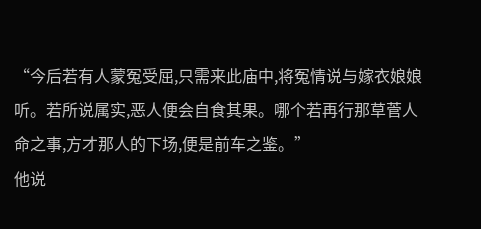“今后若有人蒙冤受屈,只需来此庙中,将冤情说与嫁衣娘娘听。若所说属实,恶人便会自食其果。哪个若再行那草菅人命之事,方才那人的下场,便是前车之鉴。”
他说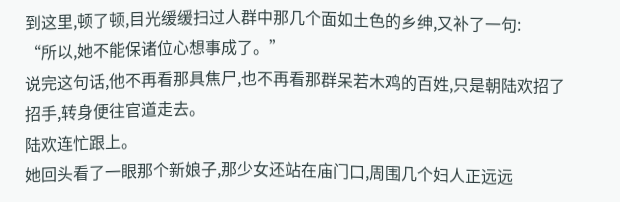到这里,顿了顿,目光缓缓扫过人群中那几个面如土色的乡绅,又补了一句:
“所以,她不能保诸位心想事成了。”
说完这句话,他不再看那具焦尸,也不再看那群呆若木鸡的百姓,只是朝陆欢招了招手,转身便往官道走去。
陆欢连忙跟上。
她回头看了一眼那个新娘子,那少女还站在庙门口,周围几个妇人正远远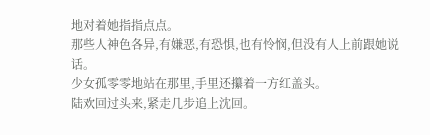地对着她指指点点。
那些人神色各异,有嫌恶,有恐惧,也有怜悯,但没有人上前跟她说话。
少女孤零零地站在那里,手里还攥着一方红盖头。
陆欢回过头来,紧走几步追上沈回。